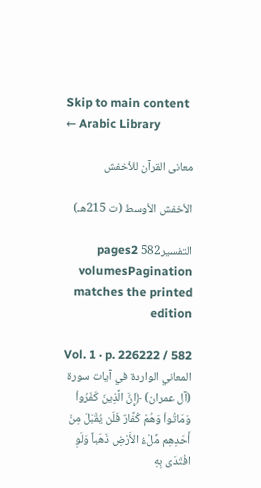Skip to main content
← Arabic Library

معانى القرآن للأخفش

الأخفش الأوسط (ت 215هـ)

التفسير582 pages2 volumesPagination matches the printed edition

Vol. 1 · p. 226222 / 582
المعاني الواردة في آيات سورة (آل عمران) ﴿إِنَّ الَّذِينَ كَفَرُواْ وَمَاتُواْ وَهُمْ كُفَّارٌ فَلَن يُقْبَلَ مِنْ أَحَدِهِم مِّلْءُ الأَرْضِ ذَهَباً وَلَوِ افْتَدَى بِهِ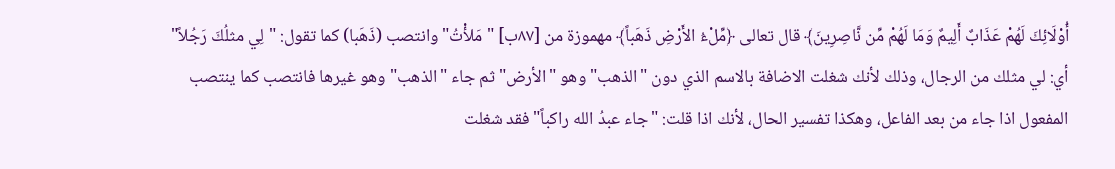أُوْلَائِكَ لَهُمْ عَذَابٌ أَلِيمٌ وَمَا لَهُمْ مِّن نَّاصِرِينَ﴾ قال تعالى ﴿مِّلْءُ الأَرْضِ ذَهَباً﴾ مهموزة من [٨٧ب] "مَلأْتُ" وانتصب (ذَهَبا) كما تقول: "لِي مثلُكَ رَجُلاً" أي: لي مثلك من الرجال، وذلك لأنك شغلت الاضافة بالاسم الذي دون "الذهب" وهو "الأرض" ثم جاء "الذهب" وهو غيرها فانتصب كما ينتصب المفعول اذا جاء من بعد الفاعل، وهكذا تفسير الحال، لأنك اذا قلت: "جاء عبدُ الله راكباً" فقد شغلت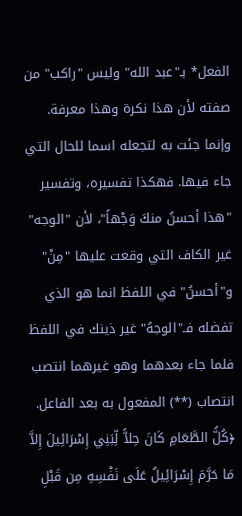الفعل* بـ"عبد الله" وليس "راكب" من صفته لأن هذا نكرة وهذا معرفة. وإنما جئت به لتجعله اسما للحال التي جاء فيها. فهكذا تفسيره، وتفسير "هذا أحسنُ منكَ وَجْهاً"، لأن "الوجه" غير الكاف التي وقعت عليها "مِنْ" و"أحسنُ" في اللفظ انما هو الذي تفضله فـ"الوجهُ" غير ذينك في اللفظ فلما جاء بعدهما وهو غيرهما انتصب انتصاب (**) المفعول به بعد الفاعل. ﴿كُلُّ الطَّعَامِ كَانَ حِلاًّ لِّبَنِي إِسْرَائِيلَ إِلاَّ مَا حَرَّمَ إِسْرَائِيلُ عَلَى نَفْسِهِ مِن قَبْلِ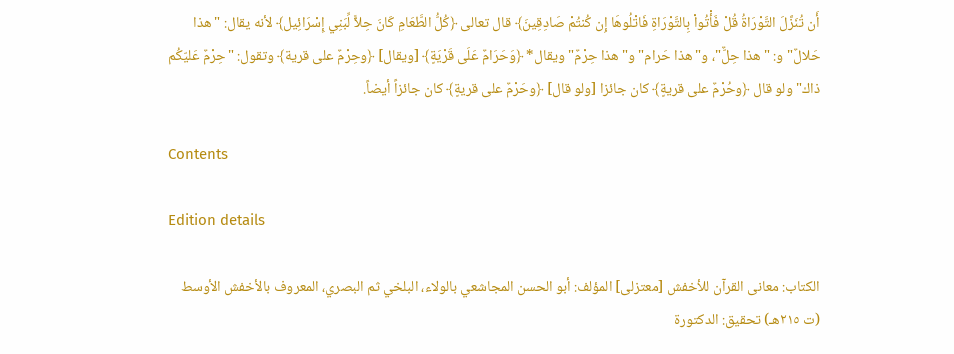أَن تُنَزَّلَ التَّوْرَاةُ قُلْ فَأْتُواْ بِالتَّوْرَاةِ فَاتْلُوهَا إِن كُنتُمْ صَادِقِينَ﴾ قال تعالى ﴿كُلُّ الطَّعَامِ كَانَ حِلاًّ لِّبَنِي إِسْرَائِيل﴾ لأنه يقال: "هذا حَلالٌ" و: "هذا حِلٌّ"، و"هذا حَرام" و"هذا حِرْمٌ" ويقال* ﴿وَحَرَامٌ عَلَى قَرْيَةٍ﴾ [ويقال] ﴿وحِرْمٌ على قرية﴾ وتقول: "حِرْمٌ عَليّكُم ذاك" ولو قال ﴿وحُرْمٌ على قريةٍ﴾ كان جائزا [ولو قال] ﴿وحَرْمٌ على قريةٍ﴾ كان جائزاً أيضاً.

Contents

Edition details

الكتاب: معانى القرآن للأخفش [معتزلى] المؤلف: أبو الحسن المجاشعي بالولاء، البلخي ثم البصري، المعروف بالأخفش الأوسط (ت ٢١٥هـ) تحقيق: الدكتورة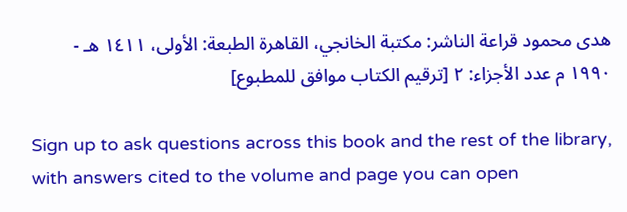هدى محمود قراعة الناشر: مكتبة الخانجي، القاهرة الطبعة: الأولى، ١٤١١ هـ - ١٩٩٠ م عدد الأجزاء: ٢ [ترقيم الكتاب موافق للمطبوع]

Sign up to ask questions across this book and the rest of the library, with answers cited to the volume and page you can open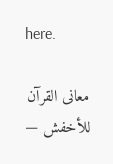here.

معانى القرآن للأخفش —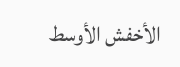الأخفش الأوسط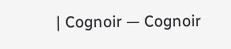| Cognoir — Cognoir